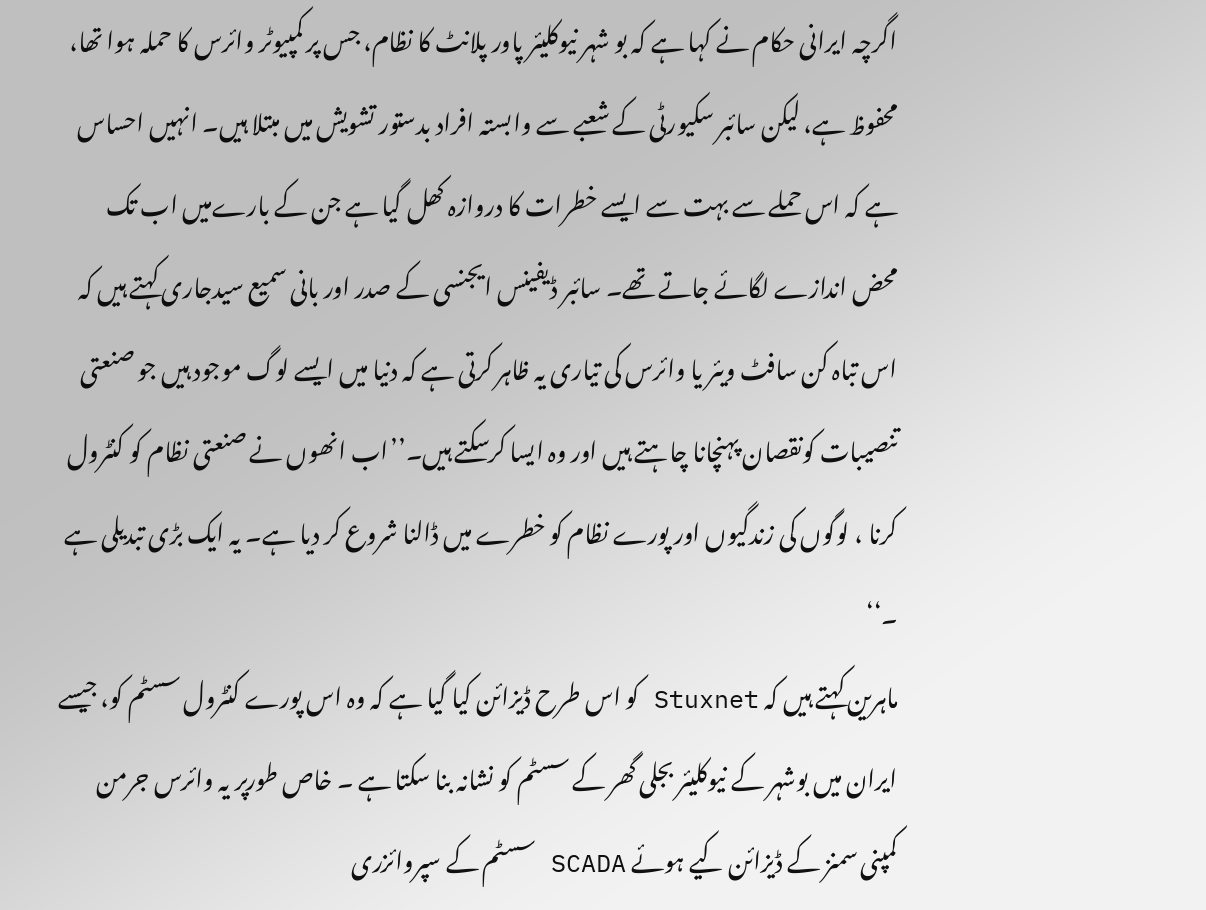اگرچہ ایرانی حکام نے کہا ہے کہ بو شہر نیوکلیئر پاور پلانٹ کا نظام، جس پر کمپیوٹر وائرس کا حملہ ہوا تھا، محفوظ ہے، لیکن سائبر سکیورٹی کے شعبے سے وابستہ افراد بدستور تشویش میں مبتلا ہیں۔ انہیں احساس ہے کہ اس حملے سے بہت سے ایسے خطرات کا دروازہ کھل گیا ہے جن کے بارےمیں اب تک محض اندازے لگائے جاتے تھے۔ سائبر ڈیفینس ایجنسی کے صدر اور بانی سمیع سیدجاری کہتے ہیں کہ اس تباہ کن سافٹ ویئر یا وائرس کی تیاری یہ ظاہر کرتی ہے کہ دنیا میں ایسے لوگ موجود ہیں جو صنعتی تنصیبات کونقصان پہنچانا چاہتے ہیں اور وہ ایسا کرسکتے ہیں۔’’اب انھوں نے صنعتی نظام کو کنٹرول کرنا ، لوگوں کی زندگیوں اور پورے نظام کو خطرے میں ڈالنا شروع کر دیا ہے۔ یہ ایک بڑی تبدیلی ہے ۔‘‘
ماہرین کہتے ہیں کہ Stuxnet کو اس طرح ڈیزائن کیا گیا ہے کہ وہ اس پورے کنٹرول سسٹم کو، جیسے ایران میں بوشہر کے نیوکلیئر بجلی گھر کے سسٹم کو نشانہ بنا سکتا ہے ۔ خاص طورپر یہ وائرس جرمن کمپنی سمنز کے ڈیزائن کیے ہوئے SCADA سسٹم کے سپروائزری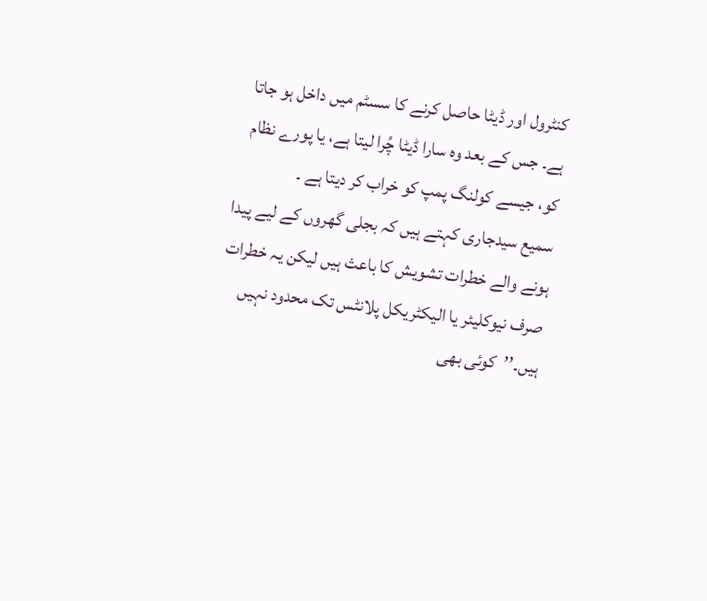کنٹرول اور ڈیٹا حاصل کرنے کا سسٹم میں داخل ہو جاتا ہے۔ جس کے بعد وہ سارا ڈیٹا چُرا لیتا ہے، یا پورے نظام کو، جیسے کولنگ پمپ کو خراب کر دیتا ہے ۔
سمیع سیدجاری کہتے ہیں کہ بجلی گھروں کے لیے پیدا ہونے والے خطرات تشویش کا باعث ہیں لیکن یہ خطرات صرف نیوکلیئر یا الیکٹریکل پلانٹس تک محدود نہیں ہیں۔’’کوئی بھی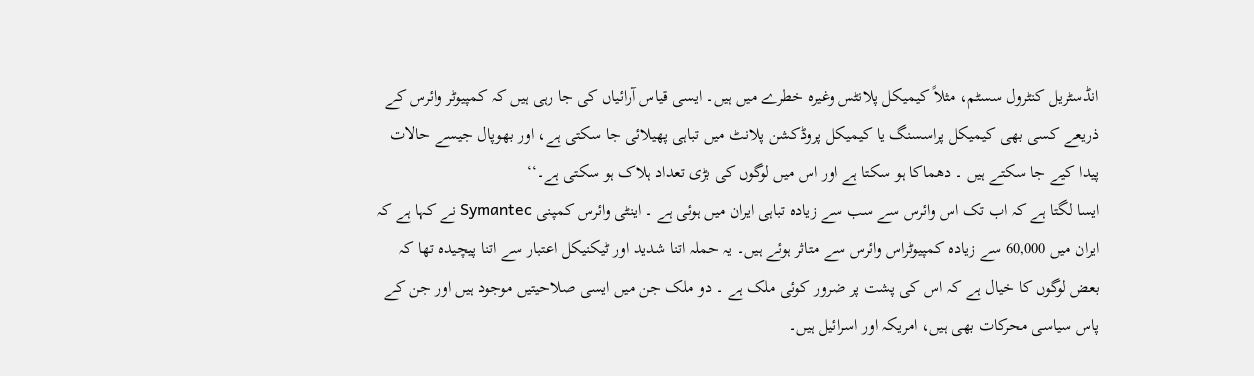انڈسٹریل کنٹرول سسٹم، مثلاً کیمیکل پلانٹس وغیرہ خطرے میں ہیں۔ ایسی قیاس آرائیاں کی جا رہی ہیں کہ کمپیوٹر وائرس کے ذریعے کسی بھی کیمیکل پراسسنگ یا کیمیکل پروڈکشن پلانٹ میں تباہی پھیلائی جا سکتی ہے، اور بھوپال جیسے حالات پیدا کیے جا سکتے ہیں ۔ دھماکا ہو سکتا ہے اور اس میں لوگوں کی بڑی تعداد ہلاک ہو سکتی ہے۔‘‘
ایسا لگتا ہے کہ اب تک اس وائرس سے سب سے زیادہ تباہی ایران میں ہوئی ہے ۔ اینٹی وائرس کمپنی Symantec نے کہا ہے کہ ایران میں 60,000 سے زیادہ کمپیوٹراس وائرس سے متاثر ہوئے ہیں۔ یہ حملہ اتنا شدید اور ٹیکنیکل اعتبار سے اتنا پیچیدہ تھا کہ بعض لوگوں کا خیال ہے کہ اس کی پشت پر ضرور کوئی ملک ہے ۔ دو ملک جن میں ایسی صلاحیتیں موجود ہیں اور جن کے پاس سیاسی محرکات بھی ہیں، امریکہ اور اسرائیل ہیں۔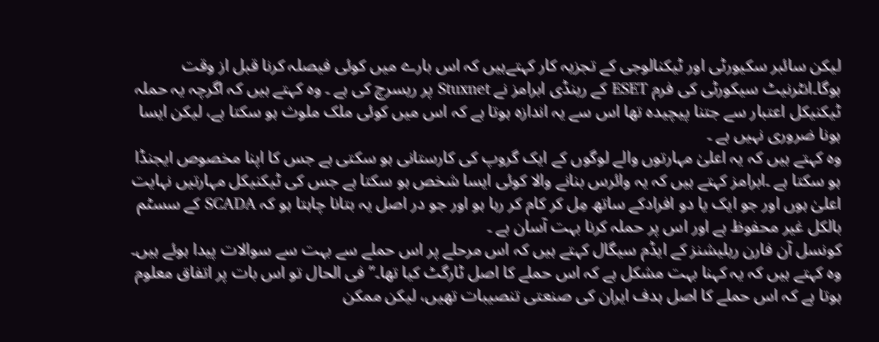لیکن سائبر سکیورٹی اور ٹیکنالوجی کے تجزیہ کار کہتےہیں کہ اس بارے میں کوئی فیصلہ کرنا قبل از وقت ہوگا۔انٹرنیٹ سیکورٹی کی فرم ESET کے رینڈی ابرامز نے Stuxnet پر ریسرچ کی ہے ۔ وہ کہتے ہیں کہ اگرچہ یہ حملہ ٹیکنیکل اعتبار سے جتنا پیچیدہ تھا اس سے یہ اندازہ ہوتا ہے کہ اس میں کوئی ملک ملوث ہو سکتا ہے، لیکن ایسا ہونا ضروری نہیں ہے ۔
وہ کہتے ہیں کہ یہ اعلیٰ مہارتوں والے لوگوں کے ایک گروپ کی کارستانی ہو سکتی ہے جس کا اپنا مخصوص ایجنڈا ہو سکتا ہے ۔ابرامز کہتے ہیں کہ یہ وائرس بنانے والا کوئی ایسا شخص ہو سکتا ہے جس کی ٹیکنیکل مہارتیں نہایت اعلیٰ ہوں اور جو ایک یا دو افرادکے ساتھ مِل کر کام کر رہا ہو اور جو در اصل یہ بتانا چاہتا ہو کہ SCADA کے سسٹم بالکل غیر محفوظ ہے اور اس پر حملہ کرنا بہت آسان ہے ۔
کونسل آن فارن ریلیشنز کے ایڈم سیگال کہتے ہیں کہ اس مرحلے پر اس حملے سے بہت سے سوالات پیدا ہوئے ہیں۔ وہ کہتے ہیں کہ یہ کہنا بہت مشکل ہے کہ اس حملے کا اصل ٹارگٹ کیا تھا۔’’فی الحال تو اس بات پر اتفاق معلوم ہوتا ہے کہ اس حملے کا اصل ہدف ایران کی صنعتی تنصیبات تھیں، لیکن ممکن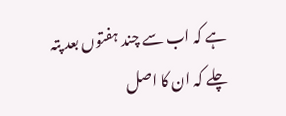ہے کہ اب سے چند ہفتوں بعد پتہ چلے کہ ان کا اصل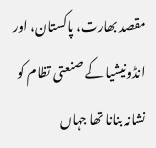مقصد بھارت، پاکستان، اور انڈونیشیا کے صنعتی تظام کو نشانہ بنانا تھا جہاں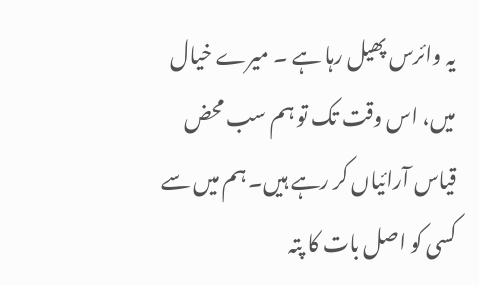یہ وائرس پھیل رہا ہے ۔ میرے خیال میں، اس وقت تک تو ہم سب محض قیاس آرائیاں کر رہے ہیں۔ ہم میں سے کسی کو اصل بات کا پتہ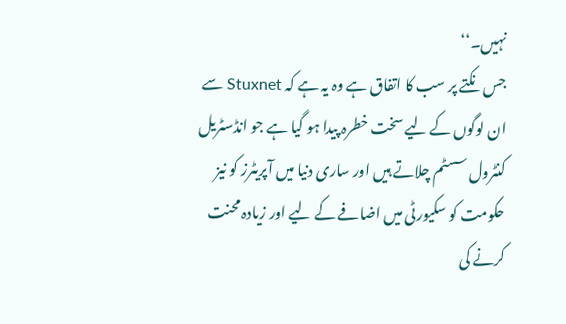نہیں۔‘‘
جس نکتے پر سب کا اتفاق ہے وہ یہ ہے کہ Stuxnet سے ان لوگوں کے لیے سخت خطرہ پیدا ہو گیا ہے جو انڈسٹریل کنٹرول سسٹم چلاتے ہیں اور ساری دنیا میں آپریٹرز کو نیز حکومت کو سکیورٹی میں اضافے کے لیے اور زیادہ محنت کرنے کی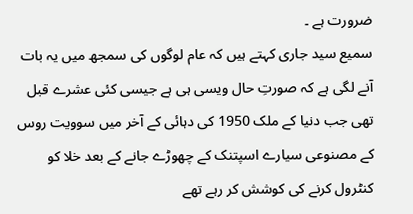ضرورت ہے ۔
سمیع سید جاری کہتے ہیں کہ عام لوگوں کی سمجھ میں یہ بات آنے لگی ہے کہ صورتِ حال ویسی ہی ہے جیسی کئی عشرے قبل تھی جب دنیا کے ملک 1950 کی دہائی کے آخر میں سوویت روس کے مصنوعی سیارے اسپتنک کے چھوڑے جانے کے بعد خلا کو کنٹرول کرنے کی کوشش کر رہے تھے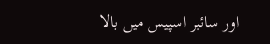اور سائبر اسپیس میں بالا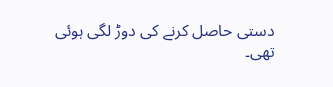دستی حاصل کرنے کی دوڑ لگی ہوئی تھی۔